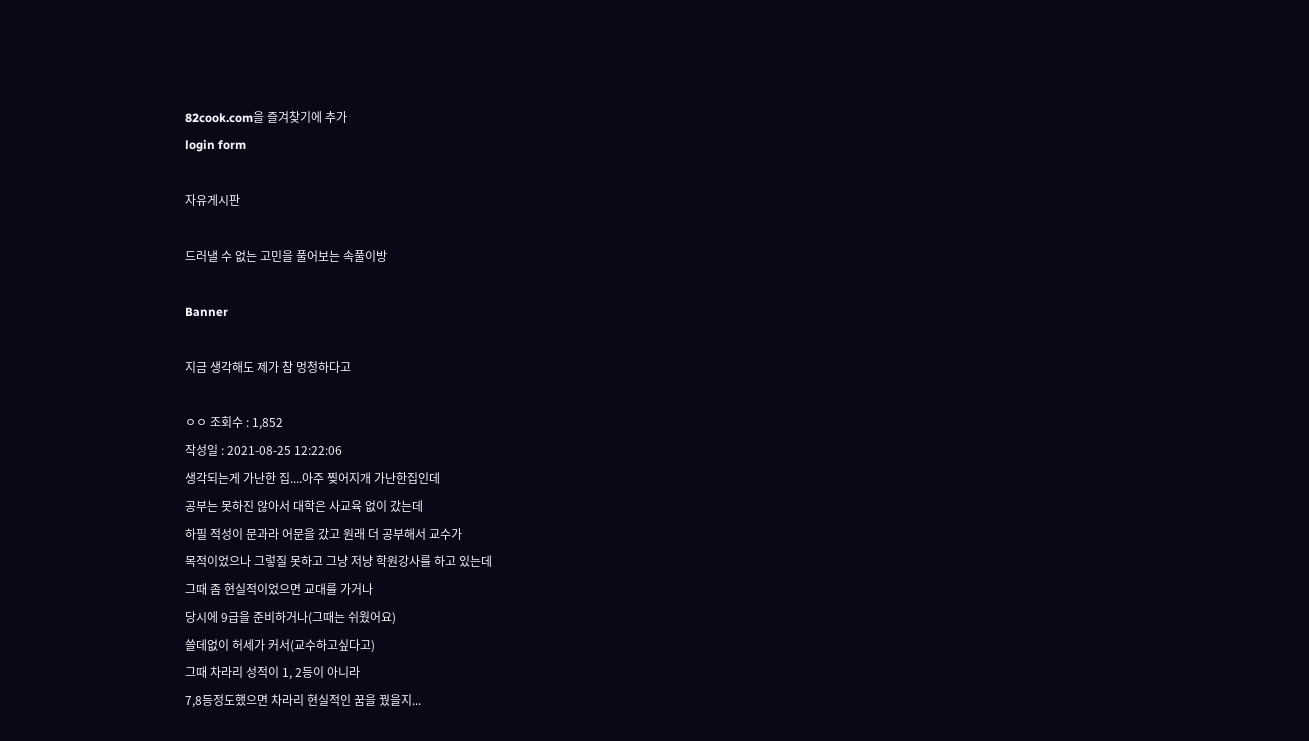82cook.com을 즐겨찾기에 추가
login form

자유게시판

드러낼 수 없는 고민을 풀어보는 속풀이방

Banner

지금 생각해도 제가 참 멍청하다고

ㅇㅇ 조회수 : 1,852
작성일 : 2021-08-25 12:22:06
생각되는게 가난한 집....아주 찢어지개 가난한집인데
공부는 못하진 않아서 대학은 사교육 없이 갔는데
하필 적성이 문과라 어문을 갔고 원래 더 공부해서 교수가
목적이었으나 그렇질 못하고 그냥 저냥 학원강사를 하고 있는데
그때 좀 현실적이었으면 교대를 가거나
당시에 9급을 준비하거나(그때는 쉬웠어요)
쓸데없이 허세가 커서(교수하고싶다고)
그때 차라리 성적이 1, 2등이 아니라
7,8등정도했으면 차라리 현실적인 꿈을 꿨을지...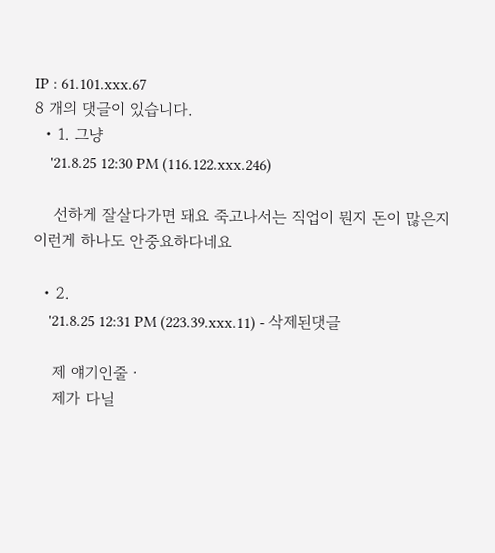IP : 61.101.xxx.67
8 개의 댓글이 있습니다.
  • 1. 그냥
    '21.8.25 12:30 PM (116.122.xxx.246)

    선하게 잘살다가면 돼요 죽고나서는 직업이 뭔지 돈이 많은지 이런게 하나도 안중요하다네요

  • 2.
    '21.8.25 12:31 PM (223.39.xxx.11) - 삭제된댓글

    제 얘기인줄ㆍ
    제가 다닐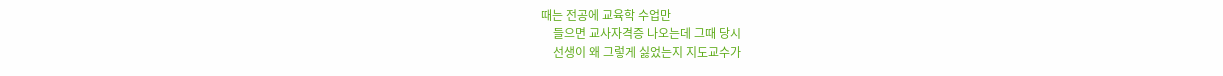때는 전공에 교육학 수업만
    들으면 교사자격증 나오는데 그때 당시
    선생이 왜 그렇게 싫었는지 지도교수가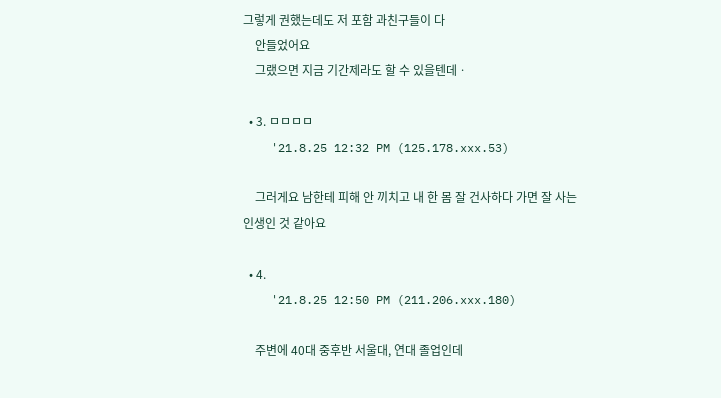그렇게 권했는데도 저 포함 과친구들이 다
    안들었어요
    그랬으면 지금 기간제라도 할 수 있을텐데ㆍ

  • 3. ㅁㅁㅁㅁ
    '21.8.25 12:32 PM (125.178.xxx.53)

    그러게요 남한테 피해 안 끼치고 내 한 몸 잘 건사하다 가면 잘 사는 인생인 것 같아요

  • 4.
    '21.8.25 12:50 PM (211.206.xxx.180)

    주변에 40대 중후반 서울대, 연대 졸업인데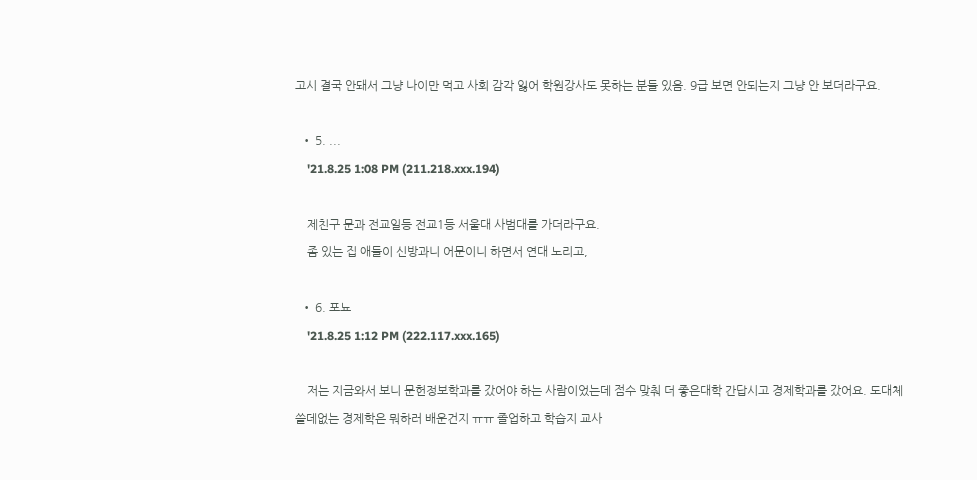고시 결국 안돼서 그냥 나이만 먹고 사회 감각 잃어 학원강사도 못하는 분들 있음. 9급 보면 안되는지 그냥 안 보더라구요.

  • 5. ...
    '21.8.25 1:08 PM (211.218.xxx.194)

    제친구 문과 전교일등 전교1등 서울대 사범대를 가더라구요.
    좀 있는 집 애들이 신방과니 어문이니 하면서 연대 노리고,

  • 6. 포뇨
    '21.8.25 1:12 PM (222.117.xxx.165)

    저는 지금와서 보니 문헌정보학과를 갔어야 하는 사람이었는데 점수 맞춰 더 좋은대학 간답시고 경제학과를 갔어요. 도대체 쓸데없는 경제학은 뭐하러 배운건지 ㅠㅠ 졸업하고 학습지 교사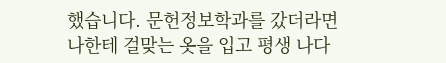했습니다. 문헌정보학과를 갔더라면 나한테 걸맞는 옷을 입고 평생 나다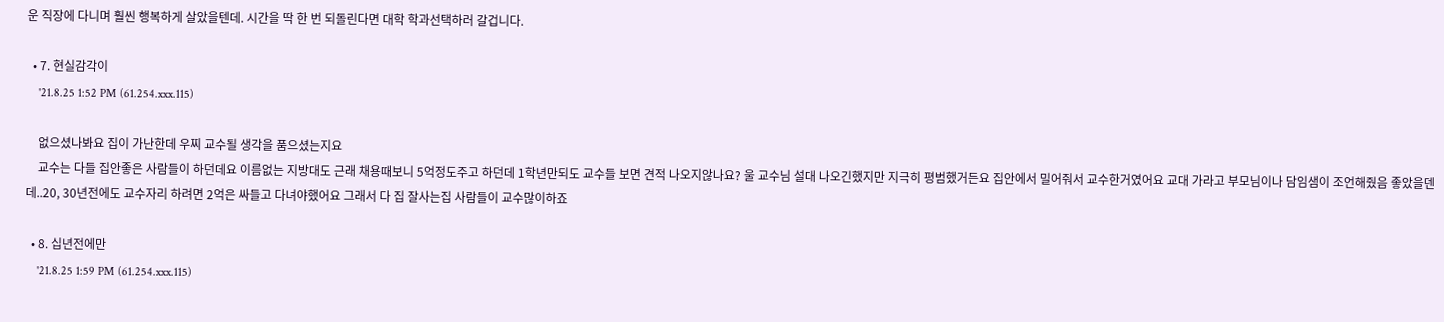운 직장에 다니며 훨씬 행복하게 살았을텐데. 시간을 딱 한 번 되돌린다면 대학 학과선택하러 갈겁니다.

  • 7. 현실감각이
    '21.8.25 1:52 PM (61.254.xxx.115)

    없으셨나봐요 집이 가난한데 우찌 교수될 생각을 품으셨는지요
    교수는 다들 집안좋은 사람들이 하던데요 이름없는 지방대도 근래 채용때보니 5억정도주고 하던데 1학년만되도 교수들 보면 견적 나오지않나요? 울 교수님 설대 나오긴했지만 지극히 평범했거든요 집안에서 밀어줘서 교수한거였어요 교대 가라고 부모님이나 담임샘이 조언해줬음 좋았을덴데..20, 30년전에도 교수자리 하려면 2억은 싸들고 다녀야했어요 그래서 다 집 잘사는집 사람들이 교수많이하죠

  • 8. 십년전에만
    '21.8.25 1:59 PM (61.254.xxx.115)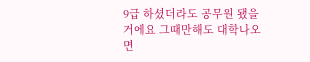9급 하셨더라도 공무원 됐을거에요 그때만해도 대학나오면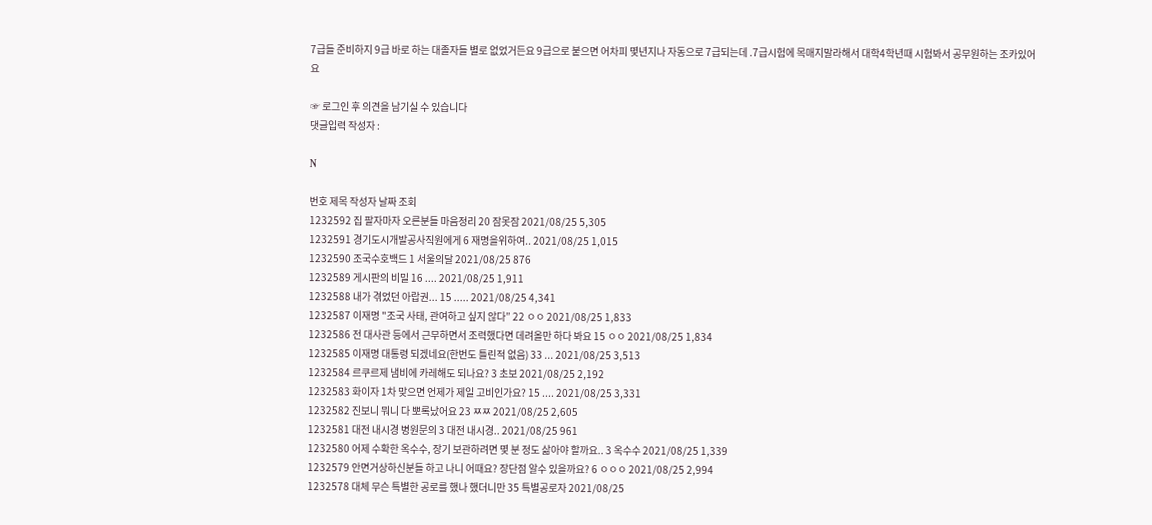7급들 준비하지 9급 바로 하는 대졸자들 별로 없었거든요 9급으로 붙으면 어차피 몇년지나 자동으로 7급되는데 .7급시험에 목매지말라해서 대학4학년때 시험봐서 공무원하는 조카있어요

☞ 로그인 후 의견을 남기실 수 있습니다
댓글입력 작성자 :

N

번호 제목 작성자 날짜 조회
1232592 집 팔자마자 오른분들 마음정리 20 잠못잠 2021/08/25 5,305
1232591 경기도시개발공사직원에게 6 재명을위하여.. 2021/08/25 1,015
1232590 조국수호백드 1 서울의달 2021/08/25 876
1232589 게시판의 비밀 16 .... 2021/08/25 1,911
1232588 내가 겪었던 아랍권... 15 ..... 2021/08/25 4,341
1232587 이재명 "조국 사태, 관여하고 싶지 않다” 22 ㅇㅇ 2021/08/25 1,833
1232586 전 대사관 등에서 근무하면서 조력했다면 데려올만 하다 봐요 15 ㅇㅇ 2021/08/25 1,834
1232585 이재명 대통령 되겠네요(한번도 틀린적 없음) 33 ... 2021/08/25 3,513
1232584 르쿠르제 냄비에 카레해도 되나요? 3 초보 2021/08/25 2,192
1232583 화이자 1차 맞으면 언제가 제일 고비인가요? 15 .... 2021/08/25 3,331
1232582 진보니 뭐니 다 뽀록났어요 23 ㅉㅉ 2021/08/25 2,605
1232581 대전 내시경 병원문의 3 대전 내시경.. 2021/08/25 961
1232580 어제 수확한 옥수수, 장기 보관하려면 몇 분 정도 삶아야 할까요.. 3 옥수수 2021/08/25 1,339
1232579 안면거상하신분들 하고 나니 어때요? 장단점 알수 있을까요? 6 ㅇㅇㅇ 2021/08/25 2,994
1232578 대체 무슨 특별한 공로를 했나 했더니만 35 특별공로자 2021/08/25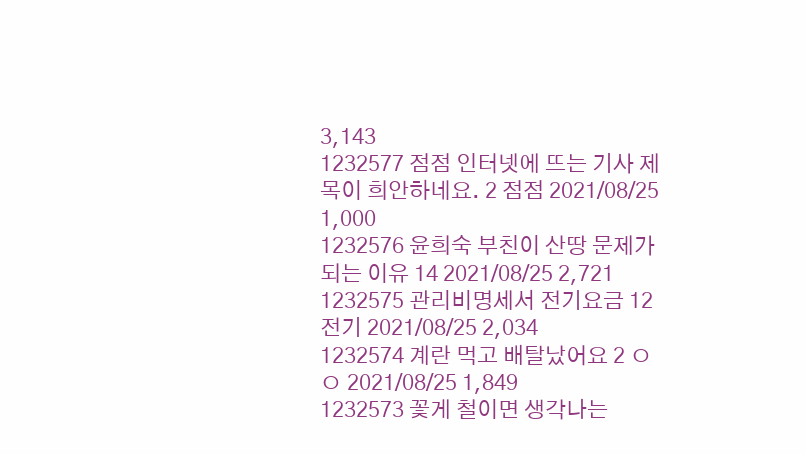3,143
1232577 점점 인터넷에 뜨는 기사 제목이 희안하네요. 2 점점 2021/08/25 1,000
1232576 윤희숙 부친이 산땅 문제가 되는 이유 14 2021/08/25 2,721
1232575 관리비명세서 전기요금 12 전기 2021/08/25 2,034
1232574 계란 먹고 배탈났어요 2 ㅇㅇ 2021/08/25 1,849
1232573 꽃게 철이면 생각나는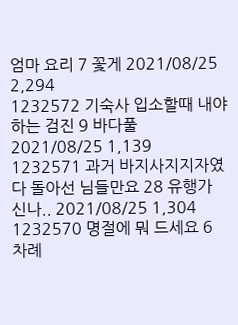엄마 요리 7 꽃게 2021/08/25 2,294
1232572 기숙사 입소할때 내야하는 검진 9 바다풀 2021/08/25 1,139
1232571 과거 바지사지지자였다 돌아선 님들만요 28 유행가 신나.. 2021/08/25 1,304
1232570 명절에 뭐 드세요 6 차례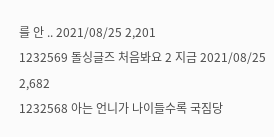를 안 .. 2021/08/25 2,201
1232569 돌싱글즈 처음봐요 2 지금 2021/08/25 2,682
1232568 아는 언니가 나이들수록 국짐당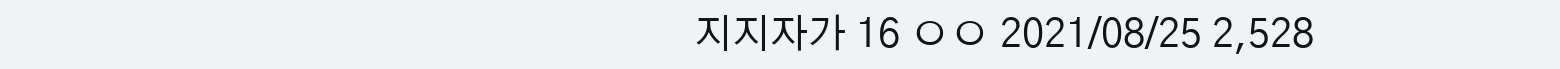지지자가 16 ㅇㅇ 2021/08/25 2,528